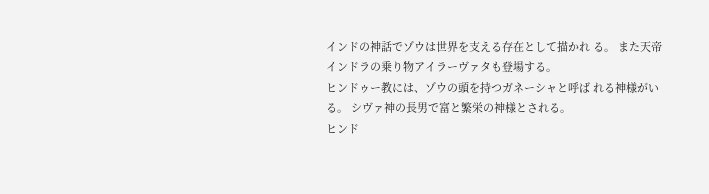インドの神話でゾウは世界を支える存在として描かれ る。 また天帝インドラの乗り物アイラーヴァタも登場する。
ヒンドゥー教には、ゾウの頭を持つガネーシャと呼ば れる神様がいる。 シヴァ神の長男で富と繁栄の神様とされる。
ヒンド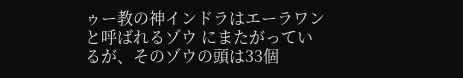ゥー教の神インドラはエーラワンと呼ばれるゾウ にまたがっているが、そのゾウの頭は33個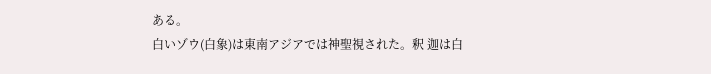ある。
白いゾウ(白象)は東南アジアでは神聖視された。釈 迦は白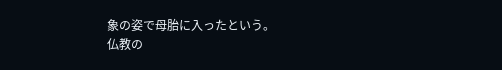象の姿で母胎に入ったという。
仏教の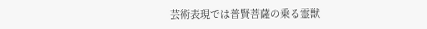芸術表現では普賢菩薩の乗る霊獣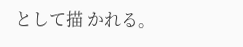として描 かれる。